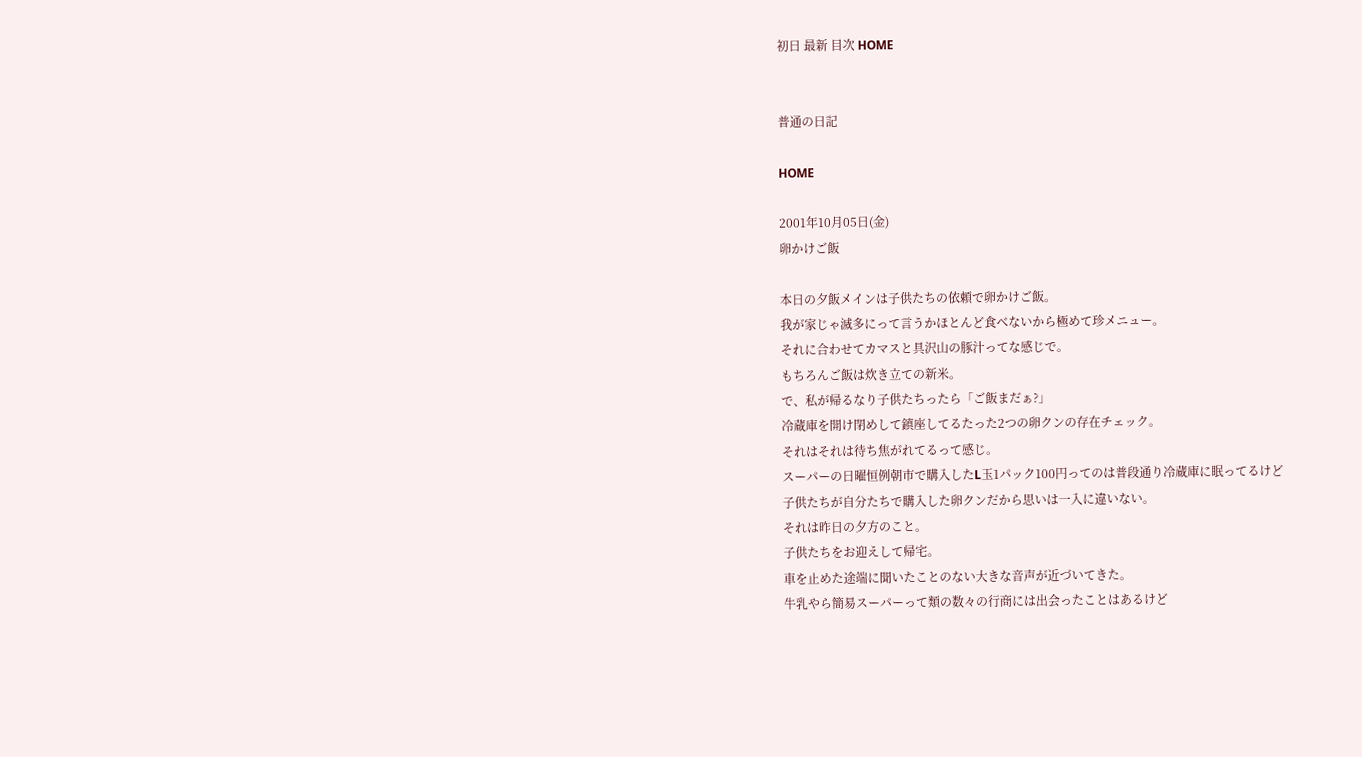初日 最新 目次 HOME


普通の日記

HOME

2001年10月05日(金)
卵かけご飯

本日の夕飯メインは子供たちの依頼で卵かけご飯。
我が家じゃ滅多にって言うかほとんど食べないから極めて珍メニュー。
それに合わせてカマスと具沢山の豚汁ってな感じで。
もちろんご飯は炊き立ての新米。
で、私が帰るなり子供たちったら「ご飯まだぁ?」
冷蔵庫を開け閉めして鎮座してるたった2つの卵クンの存在チェック。
それはそれは待ち焦がれてるって感じ。
スーパーの日曜恒例朝市で購入したL玉1パック100円ってのは普段通り冷蔵庫に眠ってるけど
子供たちが自分たちで購入した卵クンだから思いは一入に違いない。
それは昨日の夕方のこと。
子供たちをお迎えして帰宅。
車を止めた途端に聞いたことのない大きな音声が近づいてきた。
牛乳やら簡易スーパーって類の数々の行商には出会ったことはあるけど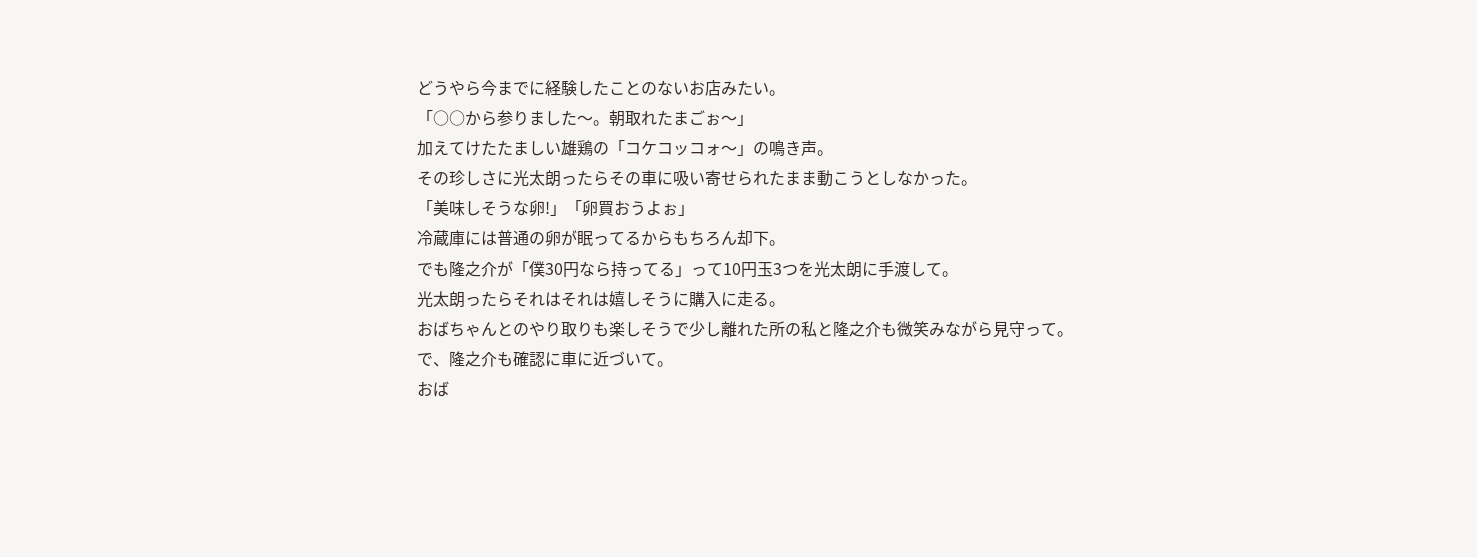どうやら今までに経験したことのないお店みたい。
「○○から参りました〜。朝取れたまごぉ〜」
加えてけたたましい雄鶏の「コケコッコォ〜」の鳴き声。
その珍しさに光太朗ったらその車に吸い寄せられたまま動こうとしなかった。
「美味しそうな卵!」「卵買おうよぉ」
冷蔵庫には普通の卵が眠ってるからもちろん却下。
でも隆之介が「僕30円なら持ってる」って10円玉3つを光太朗に手渡して。
光太朗ったらそれはそれは嬉しそうに購入に走る。
おばちゃんとのやり取りも楽しそうで少し離れた所の私と隆之介も微笑みながら見守って。
で、隆之介も確認に車に近づいて。
おば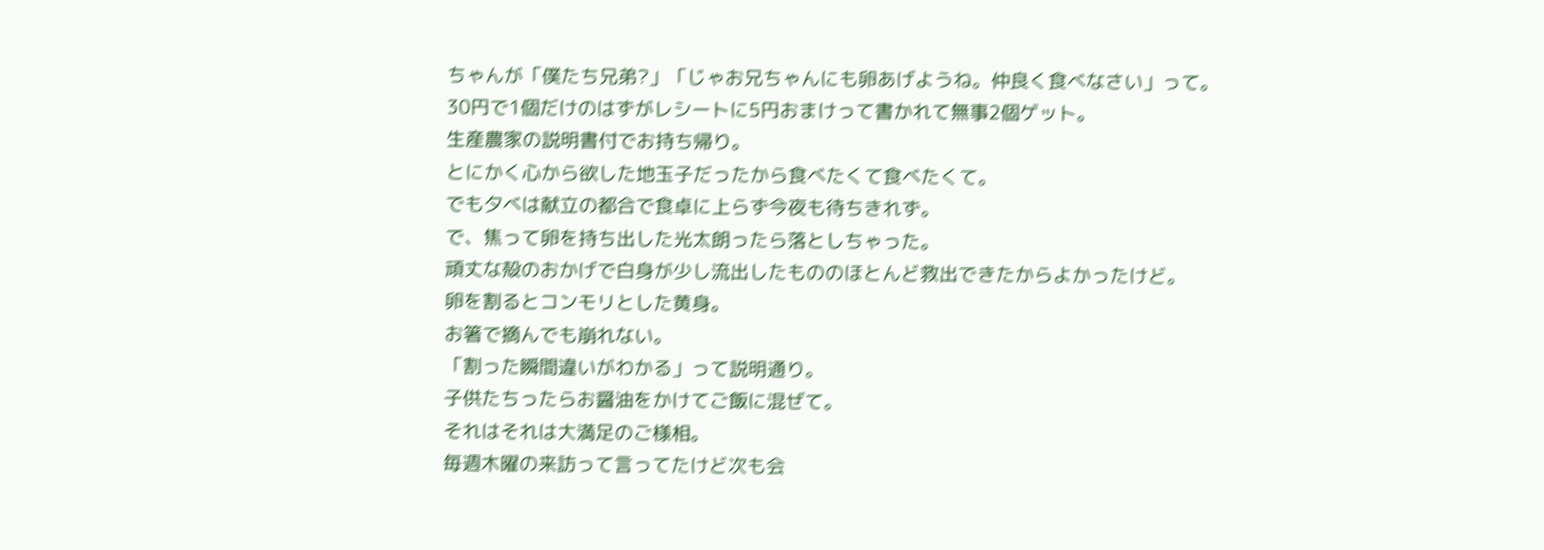ちゃんが「僕たち兄弟?」「じゃお兄ちゃんにも卵あげようね。仲良く食べなさい」って。
30円で1個だけのはずがレシートに5円おまけって書かれて無事2個ゲット。
生産農家の説明書付でお持ち帰り。
とにかく心から欲した地玉子だったから食べたくて食べたくて。
でも夕べは献立の都合で食卓に上らず今夜も待ちきれず。
で、焦って卵を持ち出した光太朗ったら落としちゃった。
頑丈な殻のおかげで白身が少し流出したもののほとんど救出できたからよかったけど。
卵を割るとコンモリとした黄身。
お箸で摘んでも崩れない。
「割った瞬間違いがわかる」って説明通り。
子供たちったらお醤油をかけてご飯に混ぜて。
それはそれは大満足のご様相。
毎週木曜の来訪って言ってたけど次も会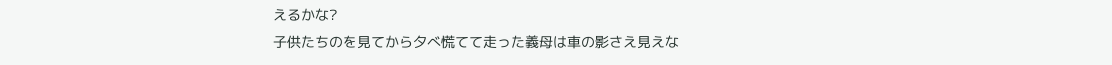えるかな?
子供たちのを見てから夕べ慌てて走った義母は車の影さえ見えな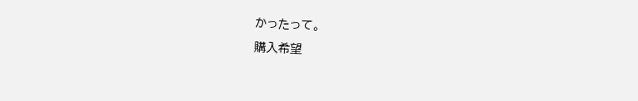かったって。
購入希望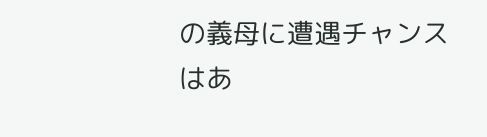の義母に遭遇チャンスはあ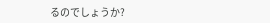るのでしょうか?